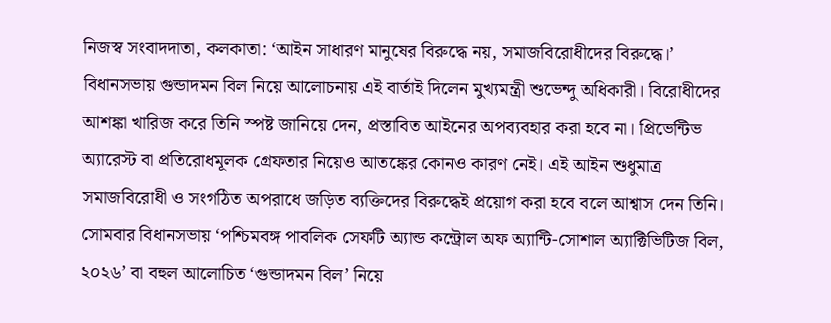নিজস্ব সংবাদদাতা, কলকাতা: ‘আইন সাধারণ মানুষের বিরুদ্ধে নয়, সমাজবিরোধীদের বিরুদ্ধে।’ বিধানসভায় গুন্ডাদমন বিল নিয়ে আলোচনায় এই বার্তাই দিলেন মুখ্যমন্ত্রী শুভেন্দু অধিকারী। বিরোধীদের আশঙ্কা খারিজ করে তিনি স্পষ্ট জানিয়ে দেন, প্রস্তাবিত আইনের অপব্যবহার করা হবে না। প্রিভেন্টিভ অ্যারেস্ট বা প্রতিরোধমূলক গ্রেফতার নিয়েও আতঙ্কের কোনও কারণ নেই। এই আইন শুধুমাত্র সমাজবিরোধী ও সংগঠিত অপরাধে জড়িত ব্যক্তিদের বিরুদ্ধেই প্রয়োগ করা হবে বলে আশ্বাস দেন তিনি।
সোমবার বিধানসভায় ‘পশ্চিমবঙ্গ পাবলিক সেফটি অ্যান্ড কন্ট্রোল অফ অ্যান্টি-সোশাল অ্যাক্টিভিটিজ বিল, ২০২৬’ বা বহুল আলোচিত ‘গুন্ডাদমন বিল’ নিয়ে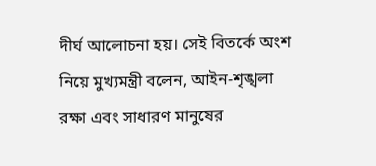দীর্ঘ আলোচনা হয়। সেই বিতর্কে অংশ নিয়ে মুখ্যমন্ত্রী বলেন, আইন-শৃঙ্খলা রক্ষা এবং সাধারণ মানুষের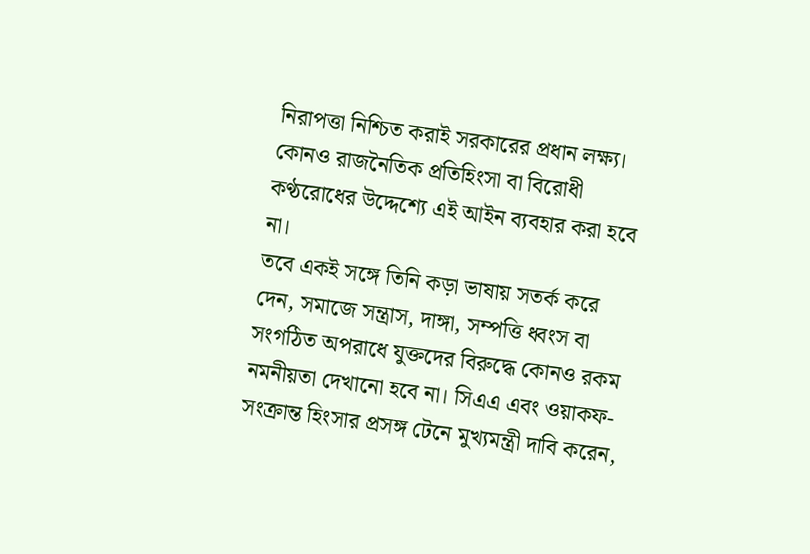নিরাপত্তা নিশ্চিত করাই সরকারের প্রধান লক্ষ্য। কোনও রাজনৈতিক প্রতিহিংসা বা বিরোধী কণ্ঠরোধের উদ্দেশ্যে এই আইন ব্যবহার করা হবে না।
তবে একই সঙ্গে তিনি কড়া ভাষায় সতর্ক করে দেন, সমাজে সন্ত্রাস, দাঙ্গা, সম্পত্তি ধ্বংস বা সংগঠিত অপরাধে যুক্তদের বিরুদ্ধে কোনও রকম নমনীয়তা দেখানো হবে না। সিএএ এবং ওয়াকফ-সংক্রান্ত হিংসার প্রসঙ্গ টেনে মুখ্যমন্ত্রী দাবি করেন,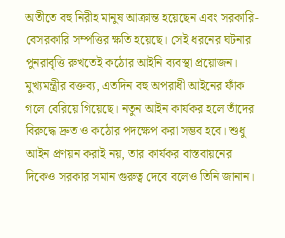অতীতে বহু নিরীহ মানুষ আক্রান্ত হয়েছেন এবং সরকারি-বেসরকারি সম্পত্তির ক্ষতি হয়েছে। সেই ধরনের ঘটনার পুনরাবৃত্তি রুখতেই কঠোর আইনি ব্যবস্থা প্রয়োজন।
মুখ্যমন্ত্রীর বক্তব্য, এতদিন বহু অপরাধী আইনের ফাঁক গলে বেরিয়ে গিয়েছে। নতুন আইন কার্যকর হলে তাঁদের বিরুদ্ধে দ্রুত ও কঠোর পদক্ষেপ করা সম্ভব হবে। শুধু আইন প্রণয়ন করাই নয়, তার কার্যকর বাস্তবায়নের দিকেও সরকার সমান গুরুত্ব দেবে বলেও তিনি জানান।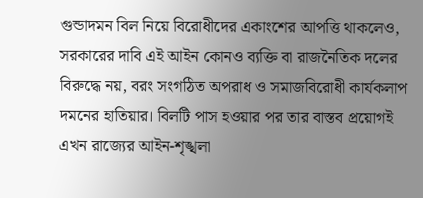গুন্ডাদমন বিল নিয়ে বিরোধীদের একাংশের আপত্তি থাকলেও, সরকারের দাবি এই আইন কোনও ব্যক্তি বা রাজনৈতিক দলের বিরুদ্ধে নয়, বরং সংগঠিত অপরাধ ও সমাজবিরোধী কার্যকলাপ দমনের হাতিয়ার। বিলটি পাস হওয়ার পর তার বাস্তব প্রয়োগই এখন রাজ্যের আইন-শৃঙ্খলা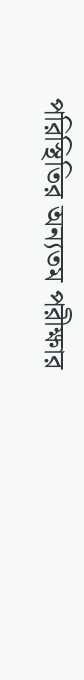পরিস্থিতির অন্যতম পরীক্ষার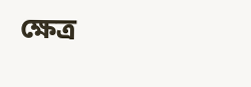ক্ষেত্র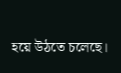হয়ে উঠতে চলেছে।